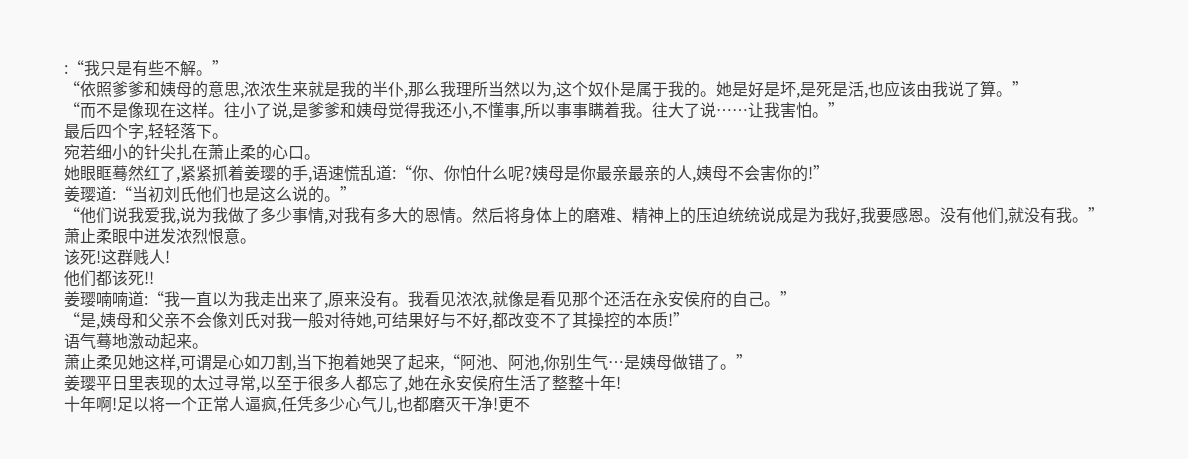:“我只是有些不解。”
“依照爹爹和姨母的意思,浓浓生来就是我的半仆,那么我理所当然以为,这个奴仆是属于我的。她是好是坏,是死是活,也应该由我说了算。”
“而不是像现在这样。往小了说,是爹爹和姨母觉得我还小,不懂事,所以事事瞒着我。往大了说……让我害怕。”
最后四个字,轻轻落下。
宛若细小的针尖扎在萧止柔的心口。
她眼眶蓦然红了,紧紧抓着姜璎的手,语速慌乱道:“你、你怕什么呢?姨母是你最亲最亲的人,姨母不会害你的!”
姜璎道:“当初刘氏他们也是这么说的。”
“他们说我爱我,说为我做了多少事情,对我有多大的恩情。然后将身体上的磨难、精神上的压迫统统说成是为我好,我要感恩。没有他们,就没有我。”
萧止柔眼中迸发浓烈恨意。
该死!这群贱人!
他们都该死!!
姜璎喃喃道:“我一直以为我走出来了,原来没有。我看见浓浓,就像是看见那个还活在永安侯府的自己。”
“是,姨母和父亲不会像刘氏对我一般对待她,可结果好与不好,都改变不了其操控的本质!”
语气蓦地激动起来。
萧止柔见她这样,可谓是心如刀割,当下抱着她哭了起来,“阿池、阿池,你别生气…是姨母做错了。”
姜璎平日里表现的太过寻常,以至于很多人都忘了,她在永安侯府生活了整整十年!
十年啊!足以将一个正常人逼疯,任凭多少心气儿,也都磨灭干净!更不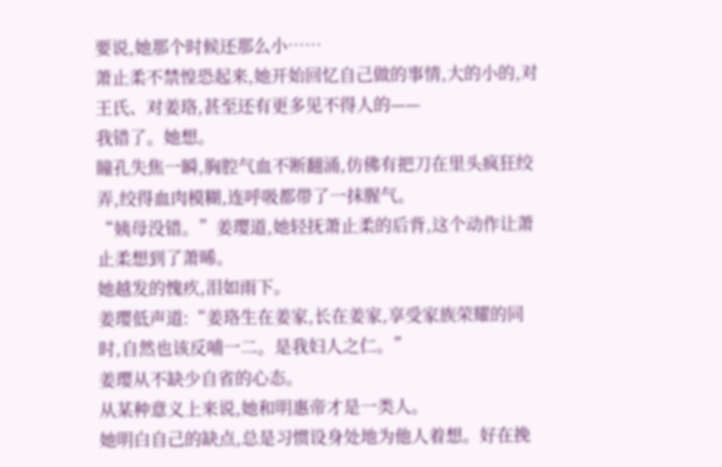要说,她那个时候还那么小……
萧止柔不禁惶恐起来,她开始回忆自己做的事情,大的小的,对王氏、对姜珞,甚至还有更多见不得人的——
我错了。她想。
瞳孔失焦一瞬,胸腔气血不断翻涌,仿佛有把刀在里头疯狂绞弄,绞得血肉模糊,连呼吸都带了一抹腥气。
“姨母没错。”姜璎道,她轻抚萧止柔的后背,这个动作让萧止柔想到了萧晞。
她越发的愧疚,泪如雨下。
姜璎低声道:“姜珞生在姜家,长在姜家,享受家族荣耀的同时,自然也该反哺一二。是我妇人之仁。”
姜璎从不缺少自省的心态。
从某种意义上来说,她和明惠帝才是一类人。
她明白自己的缺点,总是习惯设身处地为他人着想。好在挽